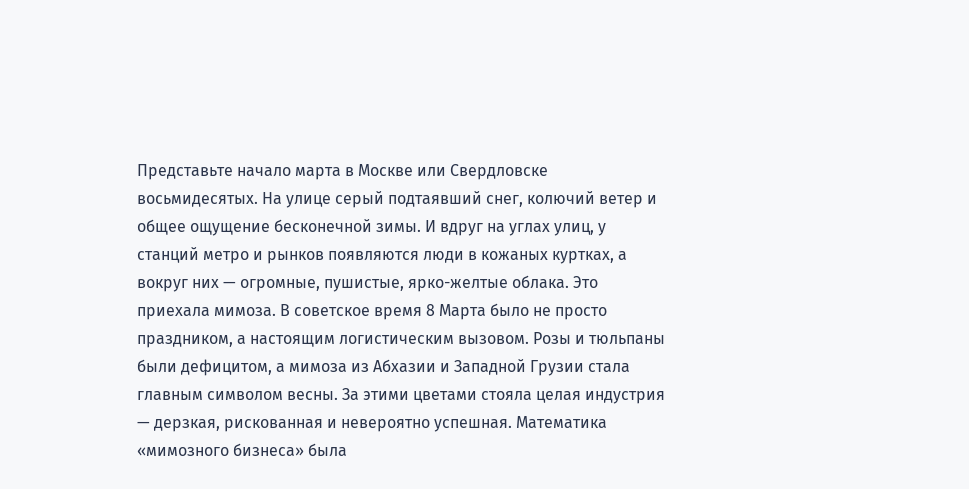Представьте начало марта в Москве или Свердловске восьмидесятых. На улице серый подтаявший снег, колючий ветер и общее ощущение бесконечной зимы. И вдруг на углах улиц, у станций метро и рынков появляются люди в кожаных куртках, а вокруг них — огромные, пушистые, ярко-желтые облака. Это приехала мимоза. В советское время 8 Марта было не просто праздником, а настоящим логистическим вызовом. Розы и тюльпаны были дефицитом, а мимоза из Абхазии и Западной Грузии стала главным символом весны. За этими цветами стояла целая индустрия — дерзкая, рискованная и невероятно успешная. Математика «мимозного бизнеса» была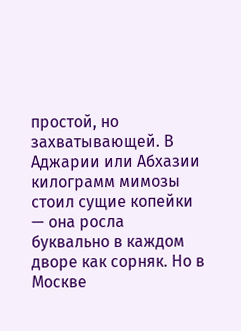простой, но захватывающей. В Аджарии или Абхазии килограмм мимозы стоил сущие копейки — она росла буквально в каждом дворе как сорняк. Но в Москве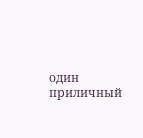один приличный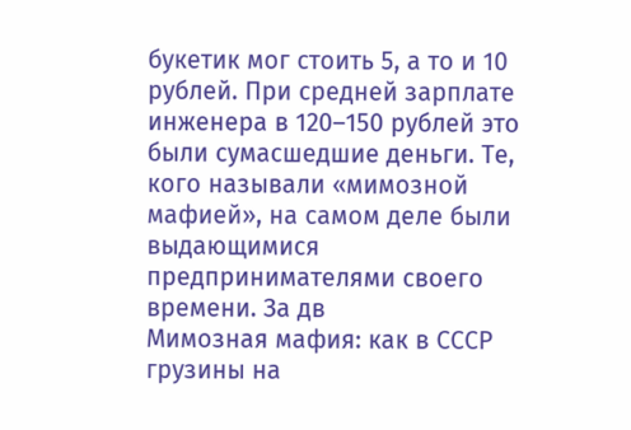букетик мог стоить 5, а то и 10 рублей. При средней зарплате инженера в 120–150 рублей это были сумасшедшие деньги. Те, кого называли «мимозной мафией», на самом деле были выдающимися предпринимателями своего времени. За дв
Мимозная мафия: как в СССР грузины на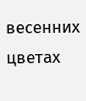весенних цветах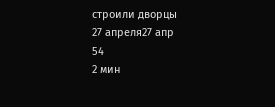строили дворцы
27 апреля27 апр
54
2 мин